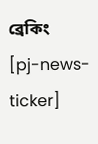ব্রেকিং
[pj-news-ticker]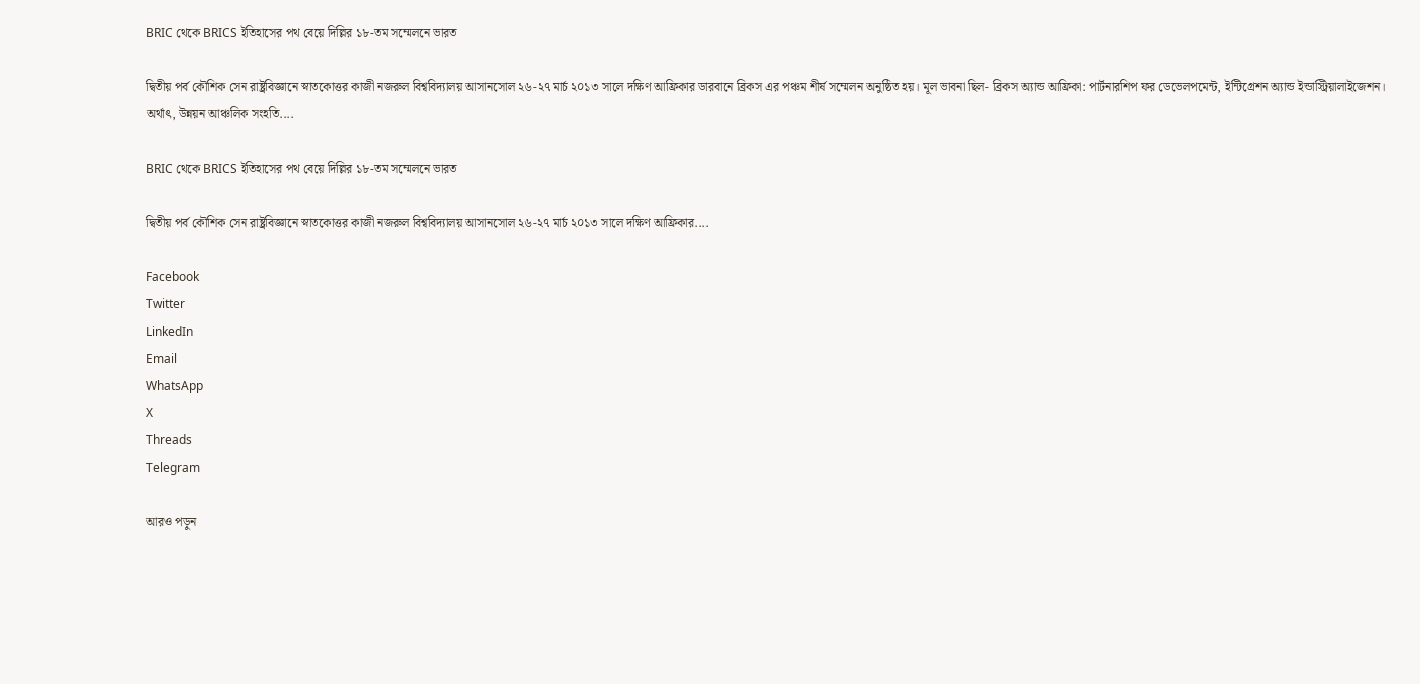BRIC থেকে BRICS ইতিহাসের পথ বেয়ে দিল্লির ১৮-তম সম্মেলনে ভারত

দ্বিতীয় পর্ব কৌশিক সেন রাষ্ট্রবিজ্ঞানে স্নাতকোত্তর কাজী নজরুল বিশ্ববিদ্যালয় আসানসোল ২৬-২৭ মার্চ ২০১৩ সালে দক্ষিণ আফ্রিকার ডারবানে ব্রিকস এর পঞ্চম শীর্ষ সম্মেলন অনুষ্ঠিত হয়। মূল ভাবনা ছিল- ব্রিকস অ্যান্ড আফ্রিকা: পার্টনারশিপ ফর ডেভেলপমেন্ট, ইন্টিগ্রেশন অ্যান্ড ইন্ডাস্ট্রিয়ালাইজেশন। অর্থাৎ, উন্নয়ন আঞ্চলিক সংহতি....

BRIC থেকে BRICS ইতিহাসের পথ বেয়ে দিল্লির ১৮-তম সম্মেলনে ভারত

দ্বিতীয় পর্ব কৌশিক সেন রাষ্ট্রবিজ্ঞানে স্নাতকোত্তর কাজী নজরুল বিশ্ববিদ্যালয় আসানসোল ২৬-২৭ মার্চ ২০১৩ সালে দক্ষিণ আফ্রিকার....

Facebook
Twitter
LinkedIn
Email
WhatsApp
X
Threads
Telegram

আরও পড়ুন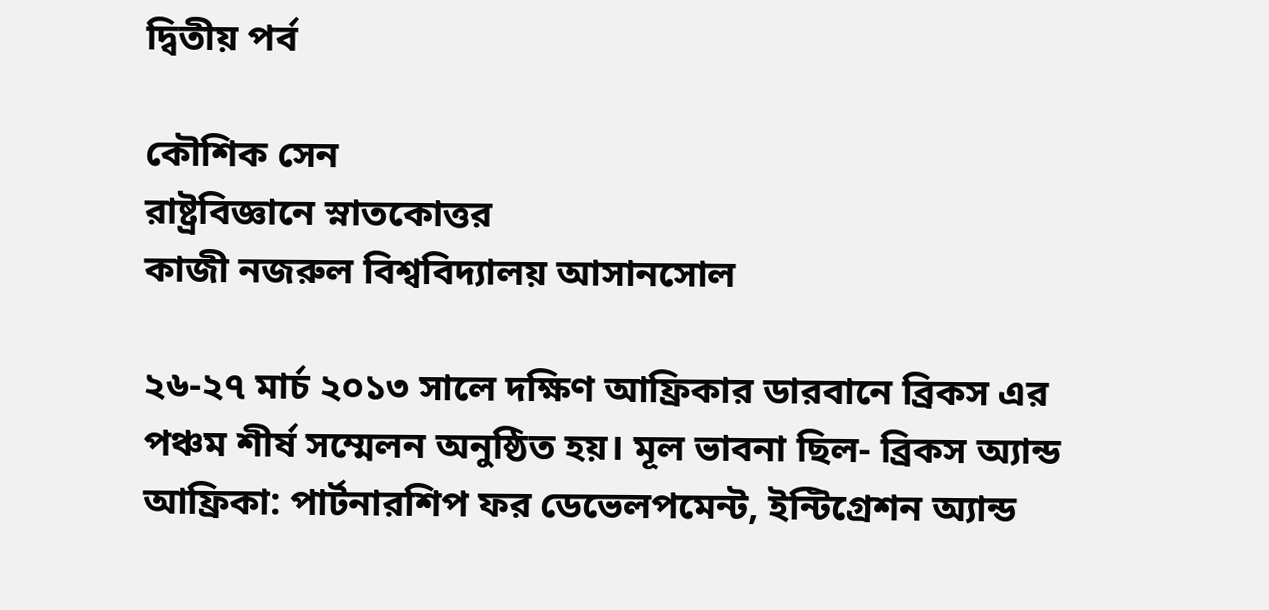দ্বিতীয় পর্ব

কৌশিক সেন
রাষ্ট্রবিজ্ঞানে স্নাতকোত্তর
কাজী নজরুল বিশ্ববিদ্যালয় আসানসোল

২৬-২৭ মার্চ ২০১৩ সালে দক্ষিণ আফ্রিকার ডারবানে ব্রিকস এর পঞ্চম শীর্ষ সম্মেলন অনুষ্ঠিত হয়। মূল ভাবনা ছিল- ব্রিকস অ্যান্ড আফ্রিকা: পার্টনারশিপ ফর ডেভেলপমেন্ট, ইন্টিগ্রেশন অ্যান্ড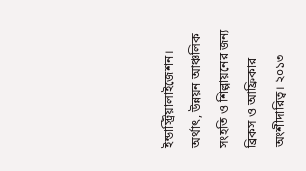ইন্ডাস্ট্রিয়ালাইজেশন। অর্থাৎ, উন্নয়ন আঞ্চলিক সংহতি ও শিল্পায়নের জন্য ব্রিকস ও আফ্রিকার অংশীদারিত্ব। ২০১৩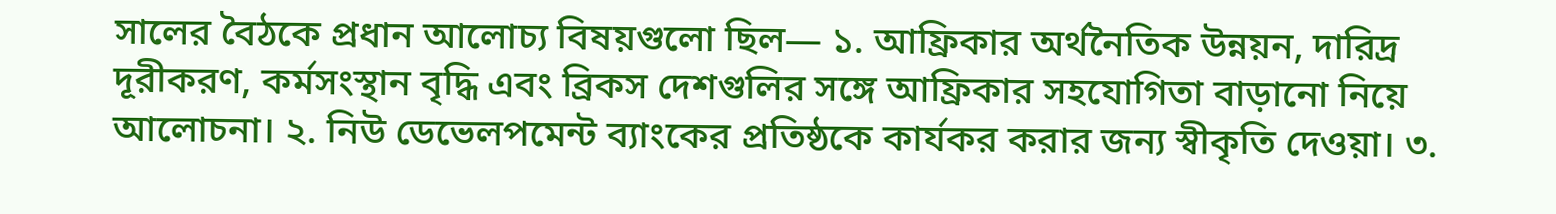সালের বৈঠকে প্রধান আলোচ্য বিষয়গুলো ছিল— ১. আফ্রিকার অর্থনৈতিক উন্নয়ন, দারিদ্র দূরীকরণ, কর্মসংস্থান বৃদ্ধি এবং ব্রিকস দেশগুলির সঙ্গে আফ্রিকার সহযোগিতা বাড়ানো নিয়ে আলোচনা। ২. নিউ ডেভেলপমেন্ট ব্যাংকের প্রতিষ্ঠকে কার্যকর করার জন্য স্বীকৃতি দেওয়া। ৩.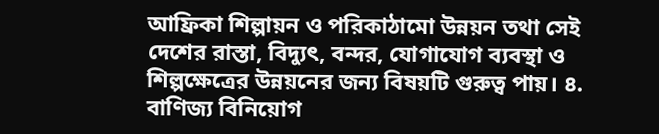আফ্রিকা শিল্পায়ন ও পরিকাঠামো উন্নয়ন তথা সেই দেশের রাস্তা, বিদ্যুৎ, বন্দর, যোগাযোগ ব্যবস্থা ও শিল্পক্ষেত্রের উন্নয়নের জন্য বিষয়টি গুরুত্ব পায়। ৪. বাণিজ্য বিনিয়োগ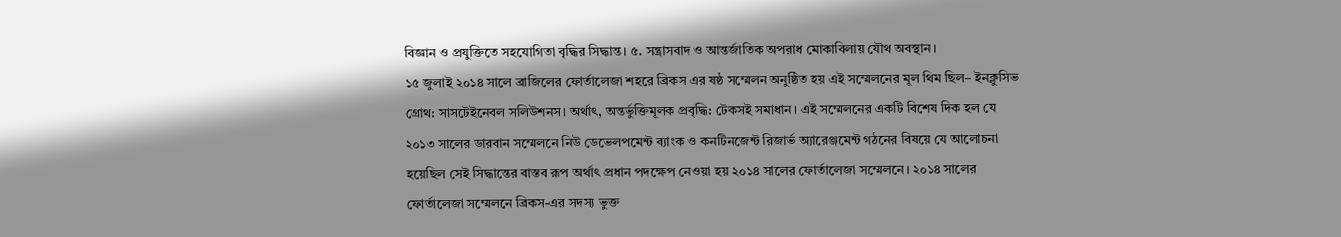বিজ্ঞান ও প্রযুক্তিতে সহযোগিতা বৃদ্ধির সিদ্ধান্ত। ৫. সন্ত্রাসবাদ ও আন্তর্জাতিক অপরাধ মোকাবিলায় যৌথ অবস্থান।
১৫ জুলাই ২০১৪ সালে ব্রাজিলের ফোর্তালেজা শহরে ব্রিকস এর ষষ্ঠ সম্মেলন অনুষ্ঠিত হয় এই সম্মেলনের মূল থিম ছিল– ইনক্লুসিভ গ্রোথ: সাসটেইনেবল সলিউশনস। অর্থাৎ, অন্তর্ভুক্তিমূলক প্রবৃদ্ধি: টেকসই সমাধান। এই সম্মেলনের একটি বিশেষ দিক হল যে ২০১৩ সালের ডারবান সম্মেলনে নিউ ডেভেলপমেন্ট ব্যাংক ও কনটিনজেন্ট রিজার্ভ অ্যারেঞ্জমেন্ট গঠনের বিষয়ে যে আলোচনা হয়েছিল সেই সিদ্ধান্তের বাস্তব রূপ অর্থাৎ প্রধান পদক্ষেপ নেওয়া হয় ২০১৪ সালের ফোর্তালেজা সম্মেলনে। ২০১৪ সালের ফোর্তালেজা সম্মেলনে ব্রিকস-এর সদস্য ভুক্ত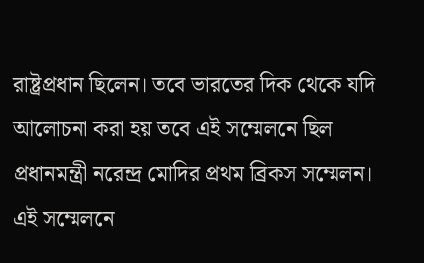রাষ্ট্রপ্রধান ছিলেন। তবে ভারতের দিক থেকে যদি আলোচনা করা হয় তবে এই সম্মেলনে ছিল প্রধানমন্ত্রী নরেন্দ্র মোদির প্রথম ব্রিকস সম্মেলন। এই সম্মেলনে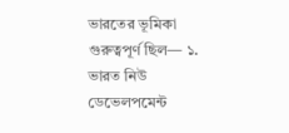ভারতের ভূমিকা গুরুত্বপূর্ণ ছিল— ১. ভারত নিউ ডেভেলপমেন্ট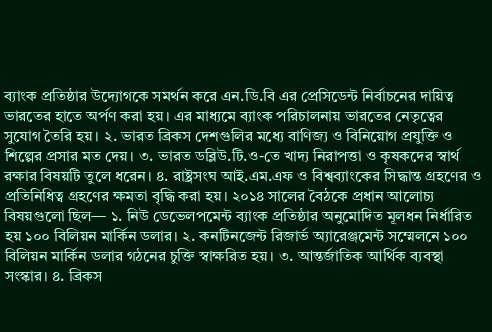ব্যাংক প্রতিষ্ঠার উদ্যোগকে সমর্থন করে এন.ডি.বি এর প্রেসিডেন্ট নির্বাচনের দায়িত্ব ভারতের হাতে অর্পণ করা হয়। এর মাধ্যমে ব্যাংক পরিচালনায় ভারতের নেতৃত্বের সুযোগ তৈরি হয়। ২. ভারত ব্রিকস দেশগুলির মধ্যে বাণিজ্য ও বিনিয়োগ প্রযুক্তি ও শিল্পের প্রসার মত দেয়। ৩. ভারত ডব্লিউ.টি.ও-তে খাদ্য নিরাপত্তা ও কৃষকদের স্বার্থ রক্ষার বিষয়টি তুলে ধরেন। ৪. রাষ্ট্রসংঘ আই.এম.এফ ও বিশ্বব্যাংকের সিদ্ধান্ত গ্রহণের ও প্রতিনিধিত্ব গ্রহণের ক্ষমতা বৃদ্ধি করা হয়। ২০১৪ সালের বৈঠকে প্রধান আলোচ্য বিষয়গুলো ছিল— ১. নিউ ডেভেলপমেন্ট ব্যাংক প্রতিষ্ঠার অনুমোদিত মূলধন নির্ধারিত হয় ১০০ বিলিয়ন মার্কিন ডলার। ২. কনটিনজেন্ট রিজার্ভ অ্যারেঞ্জমেন্ট সম্মেলনে ১০০ বিলিয়ন মার্কিন ডলার গঠনের চুক্তি স্বাক্ষরিত হয়। ৩. আন্তর্জাতিক আর্থিক ব্যবস্থা সংস্কার। ৪. ব্রিকস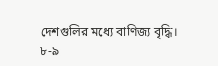দেশগুলির মধ্যে বাণিজ্য বৃদ্ধি।
৮-৯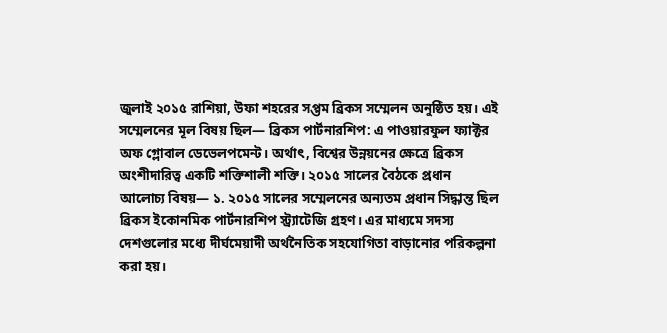জুলাই ২০১৫ রাশিয়া, উফা শহরের সপ্তম ব্রিকস সম্মেলন অনুষ্ঠিত হয়। এই সম্মেলনের মূল বিষয় ছিল— ব্রিকস পার্টনারশিপ: এ পাওয়ারফুল ফ্যাক্টর অফ গ্লোবাল ডেভেলপমেন্ট। অর্থাৎ, বিশ্বের উন্নয়নের ক্ষেত্রে ব্রিকস অংশীদারিত্ব একটি শক্তিশালী শক্তি। ২০১৫ সালের বৈঠকে প্রধান আলোচ্য বিষয়— ১. ২০১৫ সালের সম্মেলনের অন্যতম প্রধান সিদ্ধান্ত ছিল ব্রিকস ইকোনমিক পার্টনারশিপ স্ট্র্যাটেজি গ্রহণ। এর মাধ্যমে সদস্য দেশগুলোর মধ্যে দীর্ঘমেয়াদী অর্থনৈতিক সহযোগিতা বাড়ানোর পরিকল্পনা করা হয়।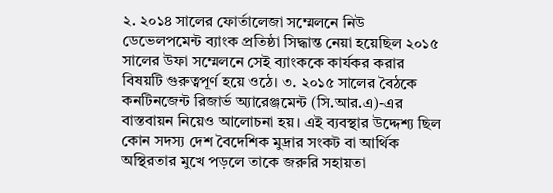২. ২০১৪ সালের ফোর্তালেজা সম্মেলনে নিউ ডেভেলপমেন্ট ব্যাংক প্রতিষ্ঠা সিদ্ধান্ত নেয়া হয়েছিল ২০১৫ সালের উফা সম্মেলনে সেই ব্যাংককে কার্যকর করার বিষয়টি গুরুত্বপূর্ণ হয়ে ওঠে। ৩. ২০১৫ সালের বৈঠকে কনটিনজেন্ট রিজার্ভ অ্যারেঞ্জমেন্ট (সি.আর.এ)-এর বাস্তবায়ন নিয়েও আলোচনা হয়। এই ব্যবস্থার উদ্দেশ্য ছিল কোন সদস্য দেশ বৈদেশিক মুদ্রার সংকট বা আর্থিক অস্থিরতার মুখে পড়লে তাকে জরুরি সহায়তা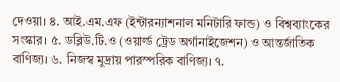দেওয়া। ৪. আই.এম.এফ (ইন্টারন্যাশনাল মনিটারি ফান্ড) ও বিশ্বব্যাংকের সংস্কার। ৫. ডব্লিউ.টি.ও (ওয়ার্ল্ড ট্রেড অর্গানাইজেশন) ও আন্তর্জাতিক বাণিজ্য। ৬. নিজস্ব মুদ্রায় পারস্পরিক বাণিজ্য। ৭.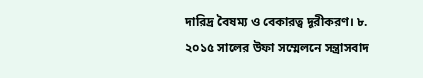দারিদ্র বৈষম্য ও বেকারত্ব দূরীকরণ। ৮. ২০১৫ সালের উফা সম্মেলনে সন্ত্রাসবাদ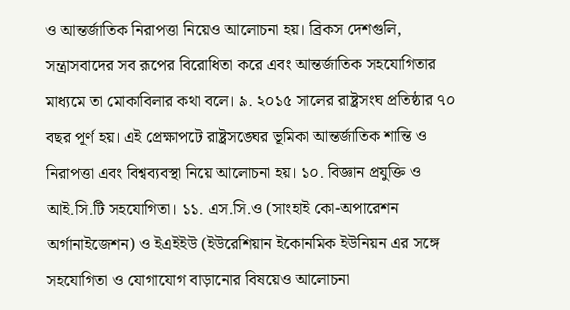ও আন্তর্জাতিক নিরাপত্তা নিয়েও আলোচনা হয়। ব্রিকস দেশগুলি, সন্ত্রাসবাদের সব রূপের বিরোধিতা করে এবং আন্তর্জাতিক সহযোগিতার মাধ্যমে তা মোকাবিলার কথা বলে। ৯. ২০১৫ সালের রাষ্ট্রসংঘ প্রতিষ্ঠার ৭০ বছর পূর্ণ হয়। এই প্রেক্ষাপটে রাষ্ট্রসঙ্ঘের ভূমিকা আন্তর্জাতিক শান্তি ও নিরাপত্তা এবং বিশ্বব্যবস্থা নিয়ে আলোচনা হয়। ১০. বিজ্ঞান প্রযুক্তি ও আই.সি.টি সহযোগিতা। ১১. এস.সি.ও (সাংহাই কো-অপারেশন অর্গানাইজেশন) ও ইএইইউ (ইউরেশিয়ান ইকোনমিক ইউনিয়ন এর সঙ্গে সহযোগিতা ও যোগাযোগ বাড়ানোর বিষয়েও আলোচনা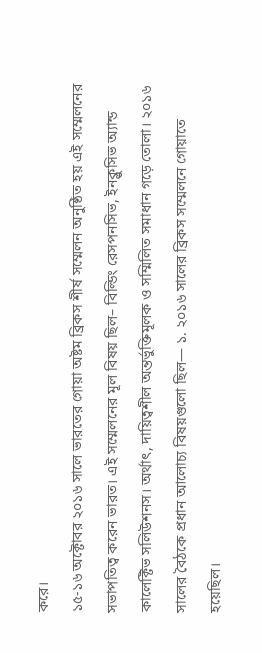করে।
১৫-১৬ অক্টোবর ২০১৬ সালে ভারতের গোয়া অষ্টম ব্রিকস শীর্ষ সম্মেলন অনুষ্ঠিত হয় এই সম্মেলনের সভাপতিত্ব করেন ভারত। এই সম্মেলনের মূল বিষয় ছিল– বিল্ডিং রেসপনসিভ, ইনক্লুসিভ অ্যান্ড কালেক্টিভ সলিউশনস। অর্থাৎ, দায়িত্বশীল অন্তর্ভুক্তিমূলক ও সম্মিলিত সমাধান গড়ে তোলা। ২০১৬ সালের বৈঠকে প্রধান আলোচ্য বিষয়গুলো ছিল— ১. ২০১৬ সালের ব্রিকস সম্মেলনে গোয়াতে হয়েছিল।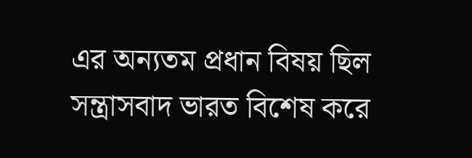এর অন্যতম প্রধান বিষয় ছিল সন্ত্রাসবাদ ভারত বিশেষ করে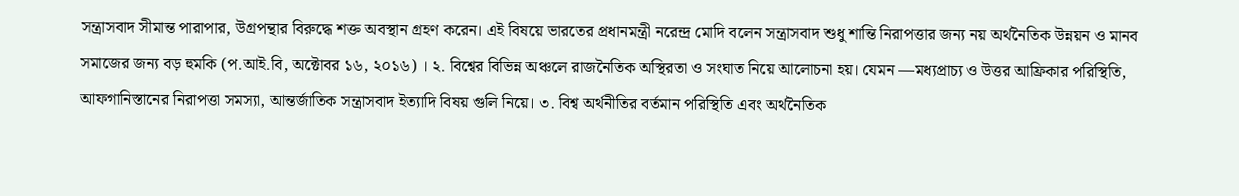সন্ত্রাসবাদ সীমান্ত পারাপার, উগ্রপন্থার বিরুদ্ধে শক্ত অবস্থান গ্রহণ করেন। এই বিষয়ে ভারতের প্রধানমন্ত্রী নরেন্দ্র মোদি বলেন সন্ত্রাসবাদ শুধু শান্তি নিরাপত্তার জন্য নয় অর্থনৈতিক উন্নয়ন ও মানব সমাজের জন্য বড় হুমকি (প.আই.বি, অক্টোবর ১৬, ২০১৬) । ২. বিশ্বের বিভিন্ন অঞ্চলে রাজনৈতিক অস্থিরতা ও সংঘাত নিয়ে আলোচনা হয়। যেমন —মধ্যপ্রাচ্য ও উত্তর আফ্রিকার পরিস্থিতি, আফগানিস্তানের নিরাপত্তা সমস্যা, আন্তর্জাতিক সন্ত্রাসবাদ ইত্যাদি বিষয় গুলি নিয়ে। ৩. বিশ্ব অর্থনীতির বর্তমান পরিস্থিতি এবং অর্থনৈতিক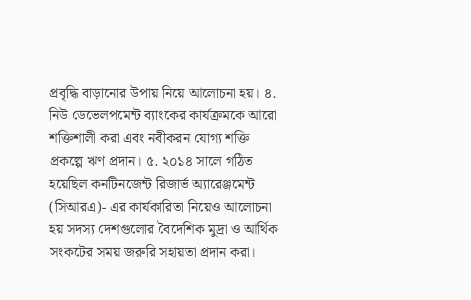প্রবৃদ্ধি বাড়ানোর উপায় নিয়ে আলোচনা হয়। ৪. নিউ ডেভেলপমেন্ট ব্যাংকের কার্যক্রমকে আরো শক্তিশালী করা এবং নবীকরন যোগ্য শক্তি প্রকল্পে ঋণ প্রদান। ৫. ২০১৪ সালে গঠিত হয়েছিল কনটিনজেন্ট রিজার্ভ অ্যারেঞ্জমেন্ট (সিআরএ)- এর কার্যকারিতা নিয়েও আলোচনা হয় সদস্য দেশগুলোর বৈদেশিক মুদ্রা ও আর্থিক সংকটের সময় জরুরি সহায়তা প্রদান করা।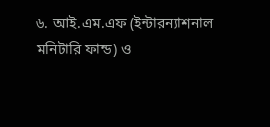৬. আই.এম.এফ (ইন্টারন্যাশনাল মনিটারি ফান্ড) ও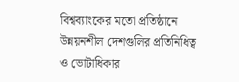বিশ্বব্যাংকের মতো প্রতিষ্ঠানে উন্নয়নশীল দেশগুলির প্রতিনিধিত্ব ও ভোটাধিকার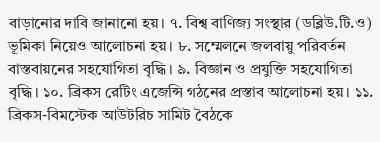বাড়ানোর দাবি জানানো হয়। ৭. বিশ্ব বাণিজ্য সংস্থার (ডব্লিউ.টি.ও) ভূমিকা নিয়েও আলোচনা হয়। ৮. সম্মেলনে জলবায়ু পরিবর্তন বাস্তবায়নের সহযোগিতা বৃদ্ধি। ৯. বিজ্ঞান ও প্রযুক্তি সহযোগিতা বৃদ্ধি। ১০. ব্রিকস রেটিং এজেন্সি গঠনের প্রস্তাব আলোচনা হয়। ১১. ব্রিকস-বিমস্টেক আউটরিচ সামিট বৈঠকে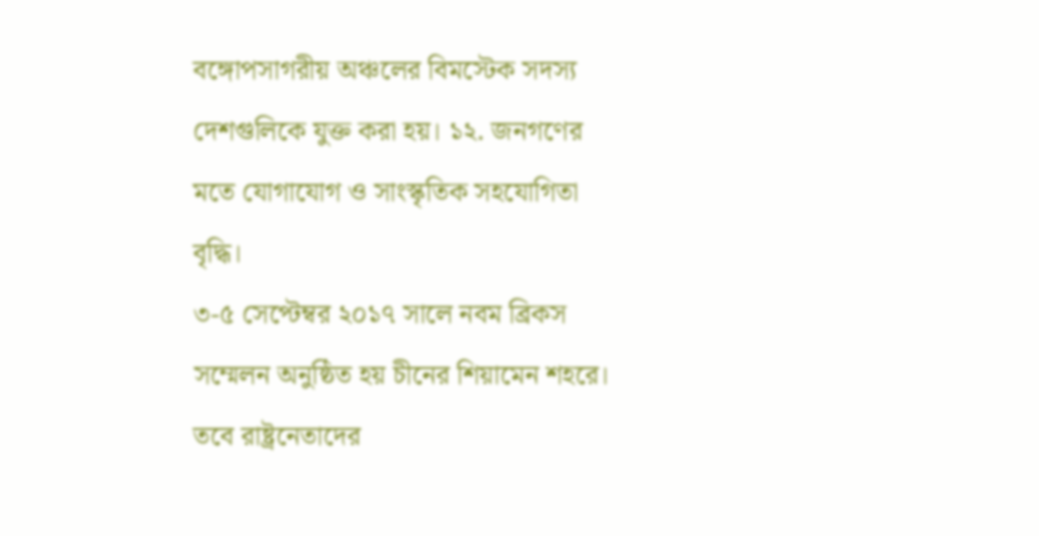বঙ্গোপসাগরীয় অঞ্চলের বিমস্টেক সদস্য দেশগুলিকে যুক্ত করা হয়। ১২. জনগণের মতে যোগাযোগ ও সাংস্কৃতিক সহযোগিতা বৃদ্ধি।
৩-৫ সেপ্টেম্বর ২০১৭ সালে নবম ব্রিকস সম্মেলন অনুষ্ঠিত হয় চীনের শিয়ামেন শহরে। তবে রাষ্ট্রনেতাদের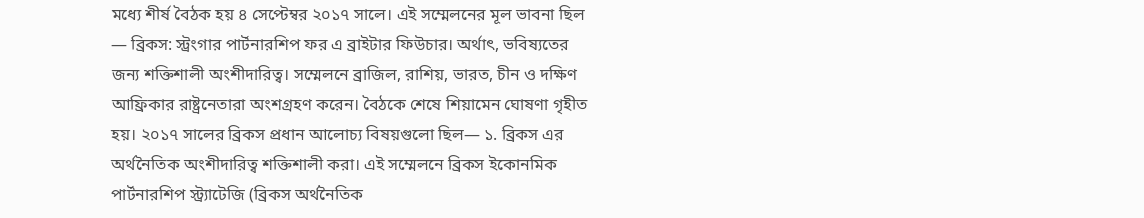মধ্যে শীর্ষ বৈঠক হয় ৪ সেপ্টেম্বর ২০১৭ সালে। এই সম্মেলনের মূল ভাবনা ছিল — ব্রিকস: স্ট্রংগার পার্টনারশিপ ফর এ ব্রাইটার ফিউচার। অর্থাৎ, ভবিষ্যতের জন্য শক্তিশালী অংশীদারিত্ব। সম্মেলনে ব্রাজিল, রাশিয়, ভারত, চীন ও দক্ষিণ আফ্রিকার রাষ্ট্রনেতারা অংশগ্রহণ করেন। বৈঠকে শেষে শিয়ামেন ঘোষণা গৃহীত হয়। ২০১৭ সালের ব্রিকস প্রধান আলোচ্য বিষয়গুলো ছিল— ১. ব্রিকস এর অর্থনৈতিক অংশীদারিত্ব শক্তিশালী করা। এই সম্মেলনে ব্রিকস ইকোনমিক পার্টনারশিপ স্ট্র্যাটেজি (ব্রিকস অর্থনৈতিক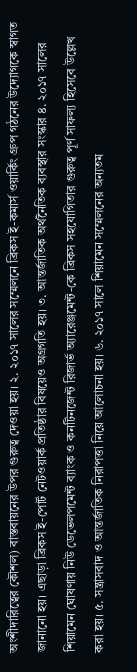অংশীদারিত্বের কৌশল) বাস্তবায়নের উপর গুরুত্ব দেওয়া হয়। ২. ২০১৭ সালের সম্মেলনে ব্রিকস ই-কমার্স ওয়ার্কিং গ্রুপ গঠনের উদ্যোগকে স্বাগত জানানো হয়। এছাড়া ব্রিকস ই-পোর্ট নেটওয়ার্ক প্রতিষ্ঠার বিষয়েও অগ্রগতি হয়। ৩. আন্তর্জাতিক অর্থনৈতিক ব্যবস্থার সংস্কার ৪. ২০১৭ সালের শিয়ামেন ঘোষণায় নিউ ডেভেলপমেন্ট ব্যাংক ও কনটিনজেন্ট রিজার্ভ অ্যারেঞ্জমেন্ট-কে ব্রিকস সহযোগিতার গুরুত্ব পূর্ণ সাফল্য হিসেবে উল্লেখ করা হয়। ৫. সন্ত্রাসবাদ ও আন্তর্জাতিক নিরাপত্তা নিয়ে আলোচনা হয়। ৬. ২০১৭ সালে শিয়ামেন সম্মেলনের অন্যতম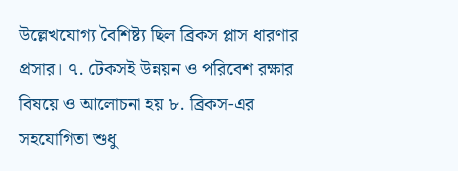উল্লেখযোগ্য বৈশিষ্ট্য ছিল ব্রিকস প্লাস ধারণার প্রসার। ৭. টেকসই উন্নয়ন ও পরিবেশ রক্ষার বিষয়ে ও আলোচনা হয় ৮. ব্রিকস-এর সহযোগিতা শুধু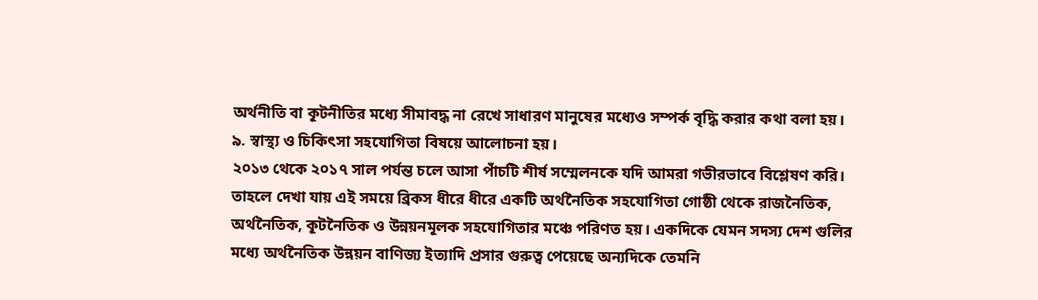অর্থনীতি বা কূটনীতির মধ্যে সীমাবদ্ধ না রেখে সাধারণ মানুষের মধ্যেও সম্পর্ক বৃদ্ধি করার কথা বলা হয়। ৯. স্বাস্থ্য ও চিকিৎসা সহযোগিতা বিষয়ে আলোচনা হয়।
২০১৩ থেকে ২০১৭ সাল পর্যন্ত চলে আসা পাঁচটি শীর্ষ সম্মেলনকে যদি আমরা গভীরভাবে বিশ্লেষণ করি। তাহলে দেখা যায় এই সময়ে ব্রিকস ধীরে ধীরে একটি অর্থনৈতিক সহযোগিতা গোষ্ঠী থেকে রাজনৈতিক, অর্থনৈতিক, কূটনৈতিক ও উন্নয়নমূলক সহযোগিতার মঞ্চে পরিণত হয়। একদিকে যেমন সদস্য দেশ গুলির মধ্যে অর্থনৈতিক উন্নয়ন বাণিজ্য ইত্যাদি প্রসার গুরুত্ব পেয়েছে অন্যদিকে তেমনি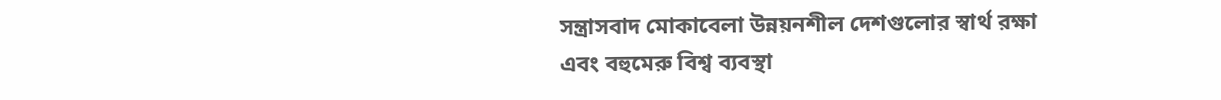সন্ত্রাসবাদ মোকাবেলা উন্নয়নশীল দেশগুলোর স্বার্থ রক্ষা এবং বহুমেরু বিশ্ব ব্যবস্থা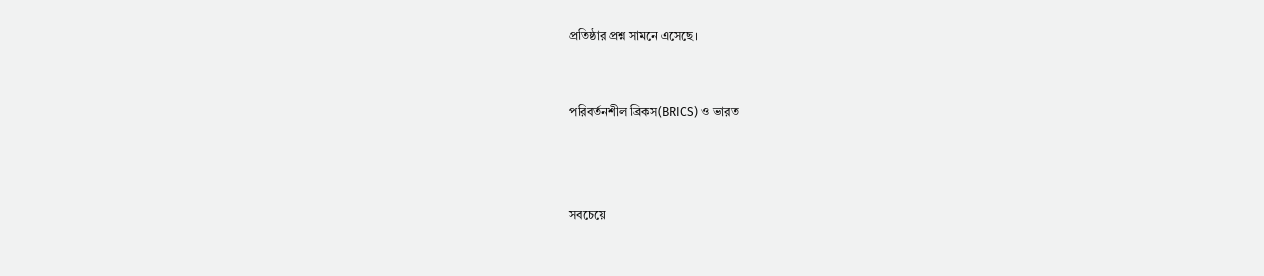প্রতিষ্ঠার প্রশ্ন সামনে এসেছে।


পরিবর্তনশীল ব্রিকস(BRICS) ও ভারত



সবচেয়ে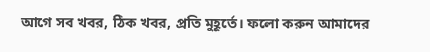আগে সব খবর, ঠিক খবর, প্রতি মুহূর্তে। ফলো করুন আমাদের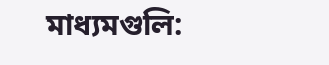মাধ্যমগুলি: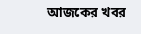আজকের খবর